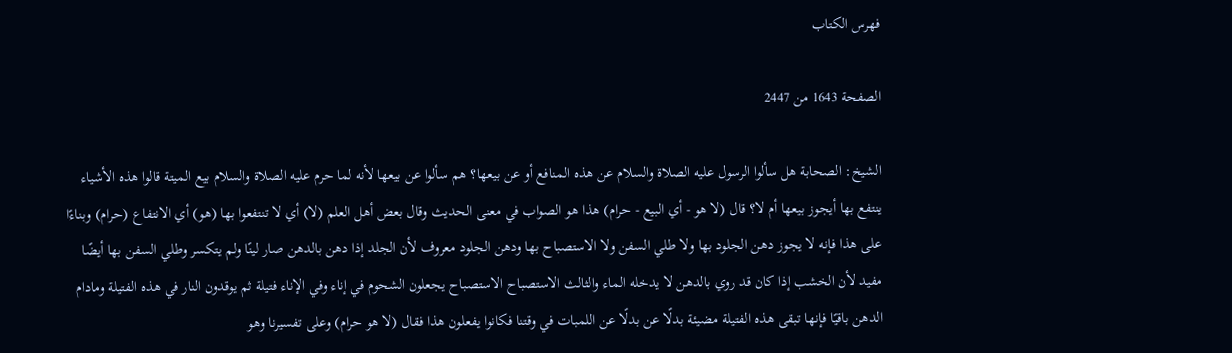فهرس الكتاب

الصفحة 1643 من 2447

الشيخ: الصحابة هل سألوا الرسول عليه الصلاة والسلام عن هذه المنافع أو عن بيعها؟ هم سألوا عن بيعها لأنه لما حرم عليه الصلاة والسلام بيع الميتة قالوا هذه الأشياء ينتفع بها أيجوز بيعها أم لا؟ قال (لا هو - أي البيع - حرام) هذا هو الصواب في معنى الحديث وقال بعض أهل العلم (لا) أي لا تنتفعوا بها (هو) أي الانتفاع (حرام) وبناءًا على هذا فإنه لا يجوز دهن الجلود بها ولا طلي السفن ولا الاستصباح بها ودهن الجلود معروف لأن الجلد إذا دهن بالدهن صار لينًا ولم يتكسر وطلي السفن بها أيضًا مفيد لأن الخشب إذا كان قد روي بالدهن لا يدخله الماء والثالث الاستصباح الاستصباح يجعلون الشحوم في إناء وفي الإناء فتيلة ثم يوقدون النار في هذه الفتيلة ومادام الدهن باقيًا فإنها تبقى هذه الفتيلة مضيئة بدلًا عن بدلًا عن اللمبات في وقتنا فكانوا يفعلون هذا فقال (لا هو حرام) وعلى تفسيرنا وهو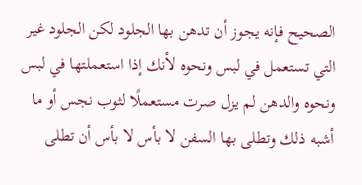الصحيح فإنه يجوز أن تدهن بها الجلود لكن الجلود غير التي تستعمل في لبس ونحوه لأنك إذا استعملتها في لبس ونحوه والدهن لم يزل صرت مستعملًا لثوب نجس أو ما أشبه ذلك وتطلى بها السفن لا بأس لا بأس أن تطلى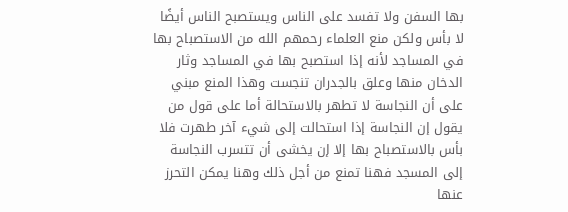بها السفن ولا تفسد على الناس ويستصبح الناس أيضًا لا بأس ولكن منع العلماء رحمهم الله من الاستصباح بها في المساجد لأنه إذا استصبح بها في المساجد وثار الدخان منها وعلق بالجدران تنجست وهذا المنع مبني على أن النجاسة لا تطهر بالاستحالة أما على قول من يقول إن النجاسة إذا استحالت إلى شيء آخر طهرت فلا بأس بالاستصباح بها إلا إن يخشى أن تتسرب النجاسة إلى المسجد فهنا تمنع من أجل ذلك وهنا يمكن التحرز عنها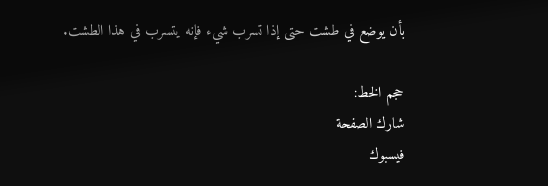بأن يوضع في طشت حتى إذا تسرب شيء فإنه يتسرب في هذا الطشت.

حجم الخط:
شارك الصفحة
فيسبوك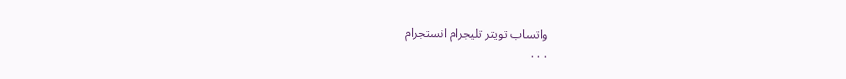واتساب تويتر تليجرام انستجرام
. . .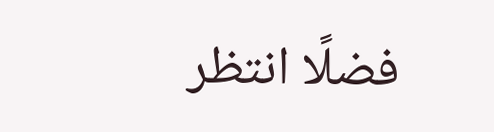فضلًا انتظر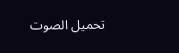تحميل الصوت